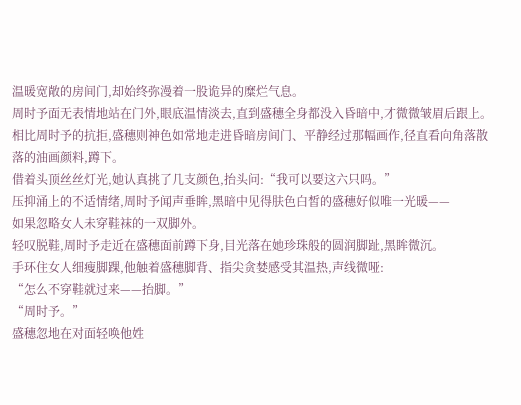温暖宽敞的房间门,却始终弥漫着一股诡异的糜烂气息。
周时予面无表情地站在门外,眼底温情淡去,直到盛穗全身都没入昏暗中,才微微皱眉后跟上。
相比周时予的抗拒,盛穗则神色如常地走进昏暗房间门、平静经过那幅画作,径直看向角落散落的油画颜料,蹲下。
借着头顶丝丝灯光,她认真挑了几支颜色,抬头问:“我可以要这六只吗。”
压抑涌上的不适情绪,周时予闻声垂眸,黑暗中见得肤色白皙的盛穗好似唯一光暖——
如果忽略女人未穿鞋袜的一双脚外。
轻叹脱鞋,周时予走近在盛穗面前蹲下身,目光落在她珍珠般的圆润脚趾,黑眸微沉。
手环住女人细瘦脚踝,他触着盛穗脚背、指尖贪婪感受其温热,声线微哑:
“怎么不穿鞋就过来——抬脚。”
“周时予。”
盛穗忽地在对面轻唤他姓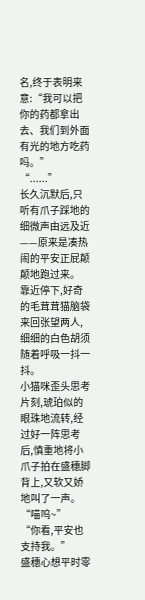名,终于表明来意:“我可以把你的药都拿出去、我们到外面有光的地方吃药吗。”
“......”
长久沉默后,只听有爪子踩地的细微声由远及近——原来是凑热闹的平安正屁颠颠地跑过来。
靠近停下,好奇的毛茸茸猫脑袋来回张望两人,细细的白色胡须随着呼吸一抖一抖。
小猫咪歪头思考片刻,琥珀似的眼珠地流转,经过好一阵思考后,慎重地将小爪子拍在盛穗脚背上,又软又娇地叫了一声。
“喵呜~”
“你看,平安也支持我。”
盛穗心想平时零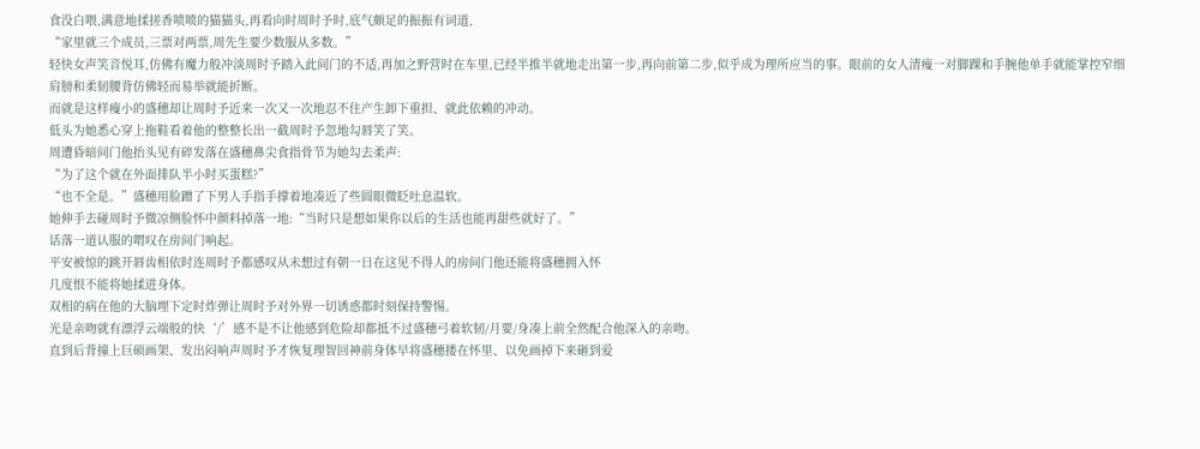食没白喂,满意地揉搓香喷喷的猫猫头,再看向时周时予时,底气颇足的振振有词道,
“家里就三个成员,三票对两票,周先生要少数服从多数。”
轻快女声笑音悦耳,仿佛有魔力般冲淡周时予踏入此间门的不适,再加之野营时在车里,已经半推半就地走出第一步,再向前第二步,似乎成为理所应当的事。眼前的女人清瘦一对脚踝和手腕他单手就能掌控窄细肩膀和柔韧腰背仿佛轻而易举就能折断。
而就是这样瘦小的盛穗却让周时予近来一次又一次地忍不住产生卸下重担、就此依赖的冲动。
低头为她悉心穿上拖鞋看着他的整整长出一截周时予忽地勾唇笑了笑。
周遭昏暗间门他抬头见有碎发落在盛穗鼻尖食指骨节为她勾去柔声:
“为了这个就在外面排队半小时买蛋糕?”
“也不全是。”盛穗用脸蹭了下男人手指手撑着地凑近了些圆眼微眨吐息温软。
她伸手去碰周时予微凉侧脸怀中颜料掉落一地:“当时只是想如果你以后的生活也能再甜些就好了。”
话落一道认服的喟叹在房间门响起。
平安被惊的跳开唇齿相依时连周时予都感叹从未想过有朝一日在这见不得人的房间门他还能将盛穗拥入怀
几度恨不能将她揉进身体。
双相的病在他的大脑埋下定时炸弹让周时予对外界一切诱惑都时刻保持警惕。
光是亲吻就有漂浮云端般的快‘/’感不是不让他感到危险却都抵不过盛穗弓着软韧/月要/身凑上前全然配合他深入的亲吻。
直到后背撞上巨硕画架、发出闷响声周时予才恢复理智回神前身体早将盛穗搂在怀里、以免画掉下来砸到爱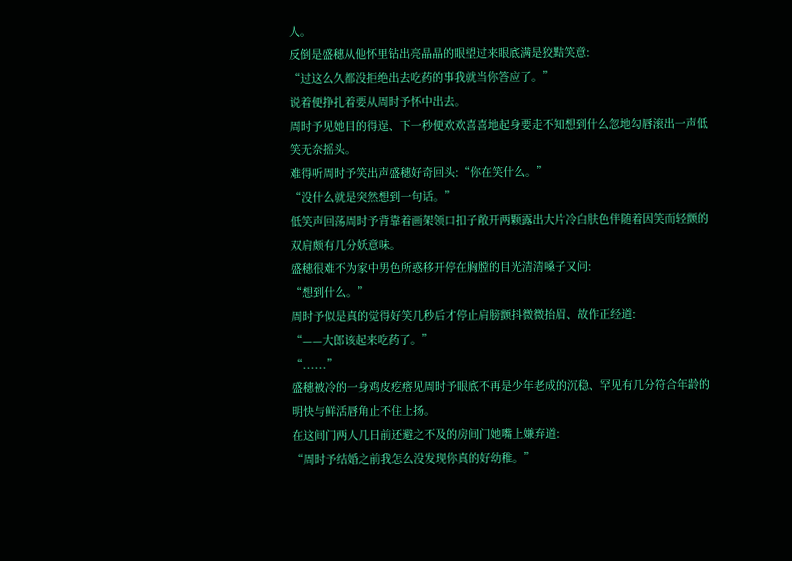人。
反倒是盛穗从他怀里钻出亮晶晶的眼望过来眼底满是狡黠笑意:
“过这么久都没拒绝出去吃药的事我就当你答应了。”
说着便挣扎着要从周时予怀中出去。
周时予见她目的得逞、下一秒便欢欢喜喜地起身要走不知想到什么忽地勾唇滚出一声低笑无奈摇头。
难得听周时予笑出声盛穗好奇回头:“你在笑什么。”
“没什么就是突然想到一句话。”
低笑声回荡周时予背靠着画架领口扣子敞开两颗露出大片冷白肤色伴随着因笑而轻颤的双肩颇有几分妖意味。
盛穗很难不为家中男色所惑移开停在胸膛的目光清清嗓子又问:
“想到什么。”
周时予似是真的觉得好笑几秒后才停止肩膀颤抖微微抬眉、故作正经道:
“——大郎该起来吃药了。”
“......”
盛穗被冷的一身鸡皮疙瘩见周时予眼底不再是少年老成的沉稳、罕见有几分符合年龄的明快与鲜活唇角止不住上扬。
在这间门两人几日前还避之不及的房间门她嘴上嫌弃道:
“周时予结婚之前我怎么没发现你真的好幼稚。”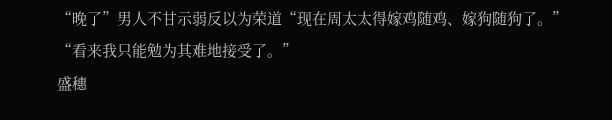“晚了”男人不甘示弱反以为荣道“现在周太太得嫁鸡随鸡、嫁狗随狗了。”
“看来我只能勉为其难地接受了。”
盛穗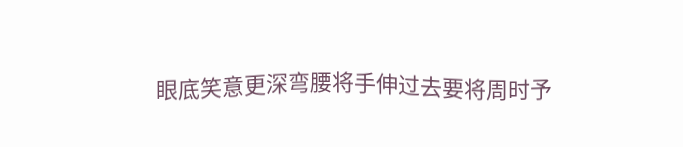眼底笑意更深弯腰将手伸过去要将周时予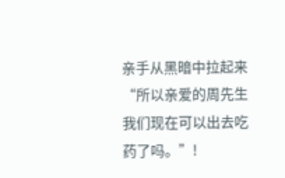亲手从黑暗中拉起来
“所以亲爱的周先生我们现在可以出去吃药了吗。”!